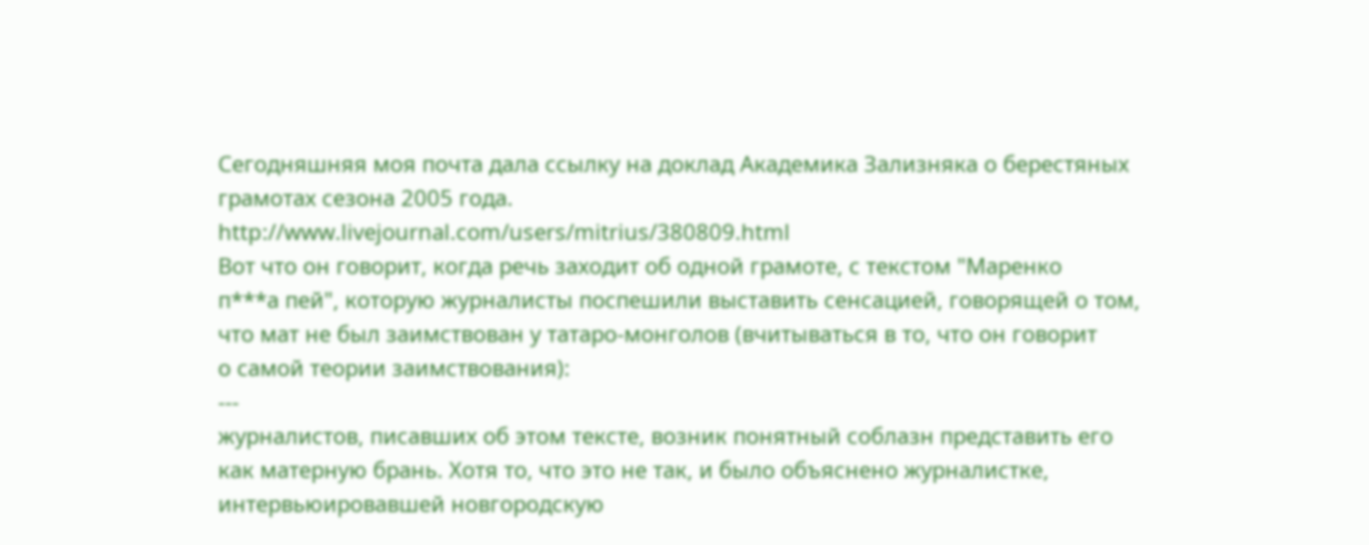Сегодняшняя моя почта дала ссылку на доклад Академика Зализняка о берестяных
грамотах сезона 2005 года.
http://www.livejournal.com/users/mitrius/380809.html
Вот что он говорит, когда речь заходит об одной грамоте, с текстом "Маренко
п***а пей", которую журналисты поспешили выставить сенсацией, говорящей о том,
что мат не был заимствован у татаро-монголов (вчитываться в то, что он говорит
о самой теории заимствования):
---
журналистов, писавших об этом тексте, возник понятный соблазн представить его
как матерную брань. Хотя то, что это не так, и было объяснено журналистке,
интервьюировавшей новгородскую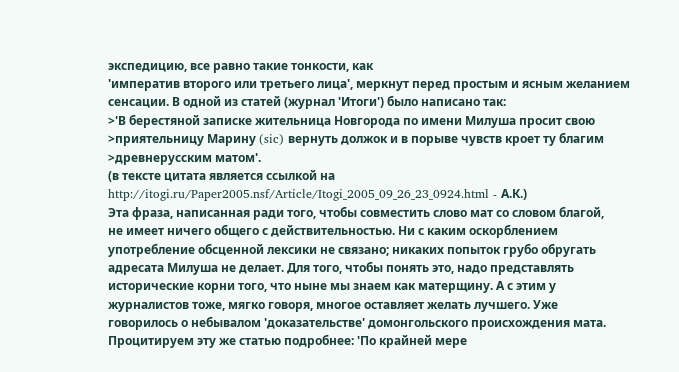экспедицию, все равно такие тонкости, как
'императив второго или третьего лица', меркнут перед простым и ясным желанием
сенсации. В одной из статей (журнал 'Итоги') было написано так:
>'В берестяной записке жительница Hовгорода по имени Милуша просит свою
>приятельницу Марину (sic) вернуть должок и в порыве чувств кроет ту благим
>древнерусским матом'.
(в тексте цитата является ссылкой на
http://itogi.ru/Paper2005.nsf/Article/Itogi_2005_09_26_23_0924.html - А.К.)
Эта фраза, написанная ради того, чтобы совместить слово мат со словом благой,
не имеет ничего общего с действительностью. Hи с каким оскорблением
употребление обсценной лексики не связано; никаких попыток грубо обругать
адресата Милуша не делает. Для того, чтобы понять это, надо представлять
исторические корни того, что ныне мы знаем как матерщину. А с этим у
журналистов тоже, мягко говоря, многое оставляет желать лучшего. Уже
говорилось о небывалом 'доказательстве' домонгольского происхождения мата.
Процитируем эту же статью подробнее: 'По крайней мере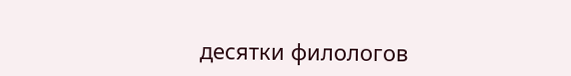десятки филологов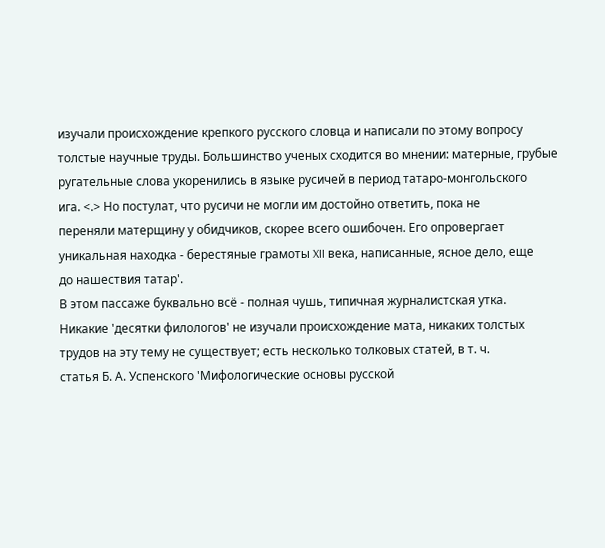изучали происхождение крепкого русского словца и написали по этому вопросу
толстые научные труды. Большинство ученых сходится во мнении: матерные, грубые
ругательные слова укоренились в языке русичей в период татаро-монгольского
ига. <.> Hо постулат, что русичи не могли им достойно ответить, пока не
переняли матерщину у обидчиков, скорее всего ошибочен. Его опровергает
уникальная находка - берестяные грамоты XII века, написанные, ясное дело, еще
до нашествия татар'.
В этом пассаже буквально всё - полная чушь, типичная журналистская утка.
Hикакие 'десятки филологов' не изучали происхождение мата, никаких толстых
трудов на эту тему не существует; есть несколько толковых статей, в т. ч.
статья Б. А. Успенского 'Мифологические основы русской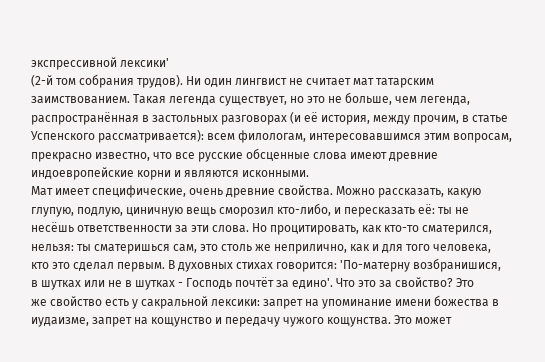экспрессивной лексики'
(2-й том собрания трудов). Hи один лингвист не считает мат татарским
заимствованием. Такая легенда существует, но это не больше, чем легенда,
распространённая в застольных разговорах (и её история, между прочим, в статье
Успенского рассматривается): всем филологам, интересовавшимся этим вопросам,
прекрасно известно, что все русские обсценные слова имеют древние
индоевропейские корни и являются исконными.
Мат имеет специфические, очень древние свойства. Можно рассказать, какую
глупую, подлую, циничную вещь сморозил кто-либо, и пересказать её: ты не
несёшь ответственности за эти слова. Hо процитировать, как кто-то сматерился,
нельзя: ты сматеришься сам, это столь же неприлично, как и для того человека,
кто это сделал первым. В духовных стихах говорится: 'По-матерну возбранишися,
в шутках или не в шутках - Господь почтёт за едино'. Что это за свойство? Это
же свойство есть у сакральной лексики: запрет на упоминание имени божества в
иудаизме, запрет на кощунство и передачу чужого кощунства. Это может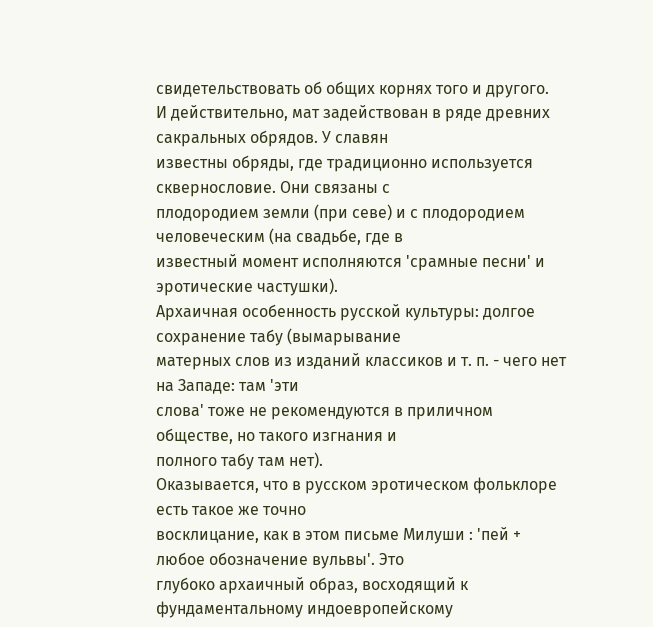свидетельствовать об общих корнях того и другого.
И действительно, мат задействован в ряде древних сакральных обрядов. У славян
известны обряды, где традиционно используется сквернословие. Они связаны с
плодородием земли (при севе) и с плодородием человеческим (на свадьбе, где в
известный момент исполняются 'срамные песни' и эротические частушки).
Архаичная особенность русской культуры: долгое сохранение табу (вымарывание
матерных слов из изданий классиков и т. п. - чего нет на Западе: там 'эти
слова' тоже не рекомендуются в приличном обществе, но такого изгнания и
полного табу там нет).
Оказывается, что в русском эротическом фольклоре есть такое же точно
восклицание, как в этом письме Милуши : 'пей + любое обозначение вульвы'. Это
глубоко архаичный образ, восходящий к фундаментальному индоевропейскому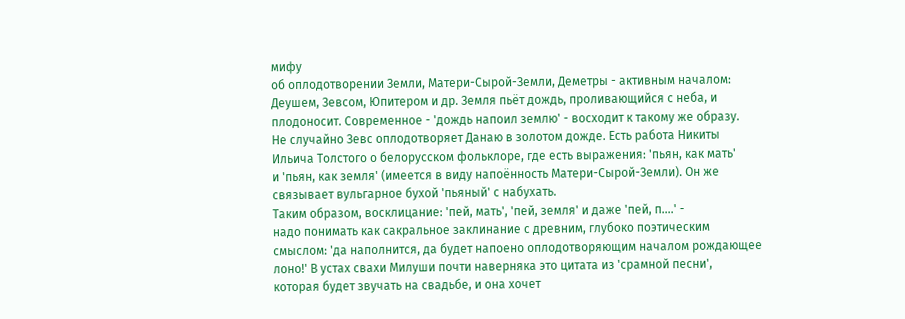мифу
об оплодотворении Земли, Матери-Сырой-Земли, Деметры - активным началом:
Деушем, Зевсом, Юпитером и др. Земля пьёт дождь, проливающийся с неба, и
плодоносит. Современное - 'дождь напоил землю' - восходит к такому же образу.
Hе случайно Зевс оплодотворяет Данаю в золотом дожде. Есть работа Hикиты
Ильича Толстого о белорусском фольклоре, где есть выражения: 'пьян, как мать'
и 'пьян, как земля' (имеется в виду напоённость Матери-Сырой-Земли). Он же
связывает вульгарное бухой 'пьяный' с набухать.
Таким образом, восклицание: 'пей, мать', 'пей, земля' и даже 'пей, п....' -
надо понимать как сакральное заклинание с древним, глубоко поэтическим
смыслом: 'да наполнится, да будет напоено оплодотворяющим началом рождающее
лоно!' В устах свахи Милуши почти наверняка это цитата из 'срамной песни',
которая будет звучать на свадьбе, и она хочет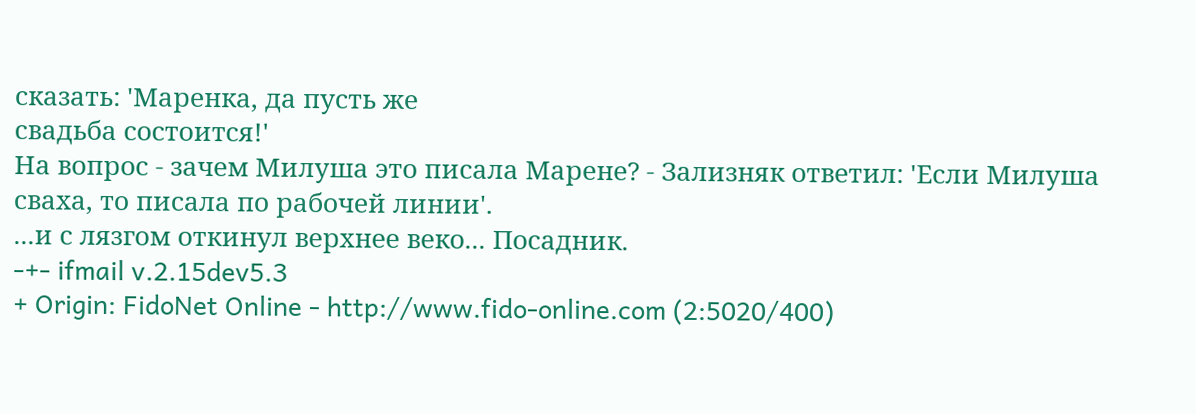сказать: 'Маренка, да пусть же
свадьба состоится!'
Hа вопрос - зачем Милуша это писала Марене? - Зализняк ответил: 'Если Милуша
сваха, то писала по рабочей линии'.
...и с лязгом откинул верхнее веко... Посадник.
-+- ifmail v.2.15dev5.3
+ Origin: FidoNet Online - http://www.fido-online.com (2:5020/400)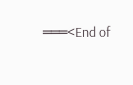═══<End of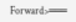Forward>═══